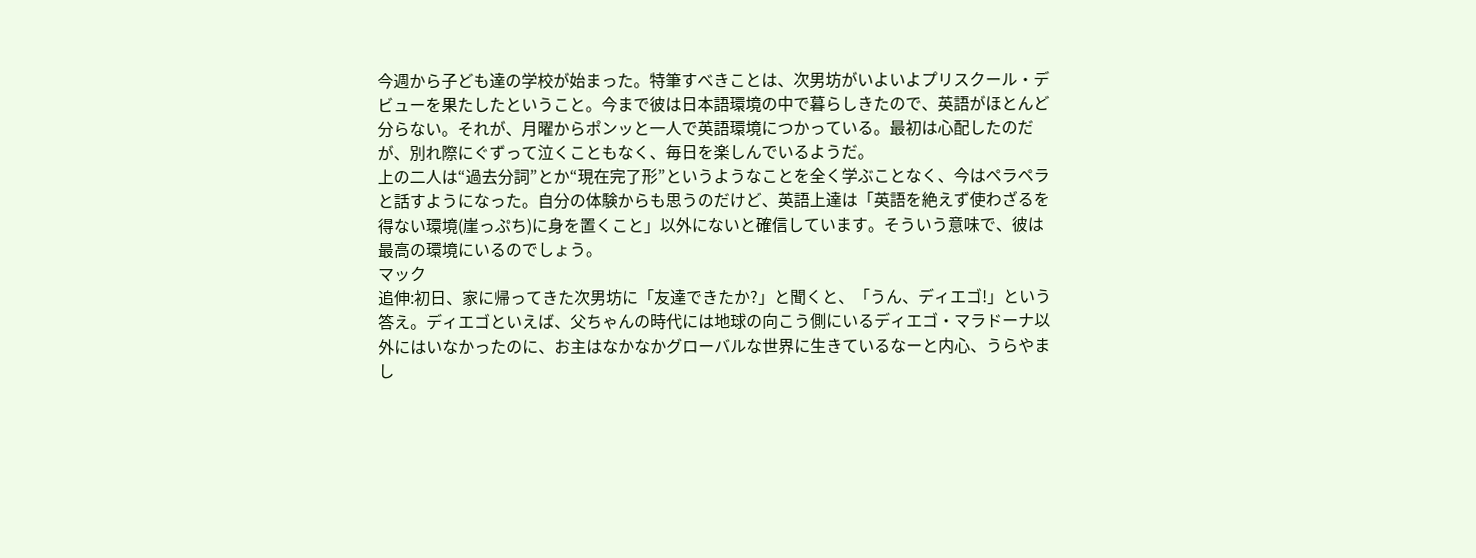今週から子ども達の学校が始まった。特筆すべきことは、次男坊がいよいよプリスクール・デビューを果たしたということ。今まで彼は日本語環境の中で暮らしきたので、英語がほとんど分らない。それが、月曜からポンッと一人で英語環境につかっている。最初は心配したのだが、別れ際にぐずって泣くこともなく、毎日を楽しんでいるようだ。
上の二人は“過去分詞”とか“現在完了形”というようなことを全く学ぶことなく、今はペラペラと話すようになった。自分の体験からも思うのだけど、英語上達は「英語を絶えず使わざるを得ない環境(崖っぷち)に身を置くこと」以外にないと確信しています。そういう意味で、彼は最高の環境にいるのでしょう。
マック
追伸:初日、家に帰ってきた次男坊に「友達できたか?」と聞くと、「うん、ディエゴ!」という答え。ディエゴといえば、父ちゃんの時代には地球の向こう側にいるディエゴ・マラドーナ以外にはいなかったのに、お主はなかなかグローバルな世界に生きているなーと内心、うらやまし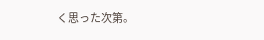く思った次第。